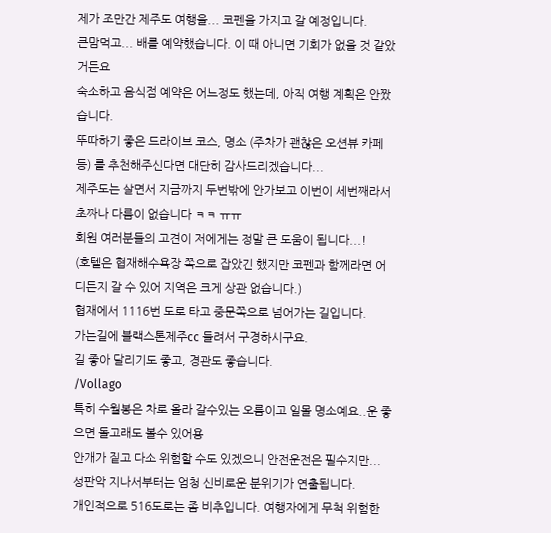제가 조만간 제주도 여행을... 코펜을 가지고 갈 예정입니다.
큰맘먹고... 배를 예약했습니다. 이 때 아니면 기회가 없을 것 같았거든요
숙소하고 음식점 예약은 어느정도 했는데, 아직 여행 계획은 안짰습니다.
뚜따하기 좋은 드라이브 코스, 명소 (주차가 괜찮은 오션뷰 카페 등) 를 추천해주신다면 대단히 감사드리겠습니다...
제주도는 살면서 지금까지 두번밖에 안가보고 이번이 세번째라서 초짜나 다름이 없습니다 ㅋㅋ ㅠㅠ
회원 여러분들의 고견이 저에게는 정말 큰 도움이 됩니다...!
(호텔은 협재해수욕장 쪽으로 잡았긴 했지만 코펜과 함께라면 어디든지 갈 수 있어 지역은 크게 상관 없습니다.)
협재에서 1116번 도로 타고 중문쪽으로 넘어가는 길입니다.
가는길에 블랙스톤제주cc 들려서 구경하시구요.
길 좋아 달리기도 좋고, 경관도 좋습니다.
/Vollago
특히 수월봉은 차로 올라 갈수있는 오름이고 일몰 명소예요..운 좋으면 돌고래도 볼수 있어용
안개가 짙고 다소 위험할 수도 있겠으니 안전운전은 필수지만...
성판악 지나서부터는 엄청 신비로운 분위기가 연출됩니다.
개인적으로 516도로는 좀 비추입니다. 여행자에게 무척 위험한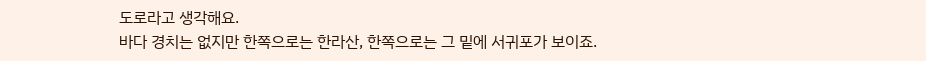도로라고 생각해요.
바다 경치는 없지만 한쪽으로는 한라산, 한쪽으로는 그 밑에 서귀포가 보이죠.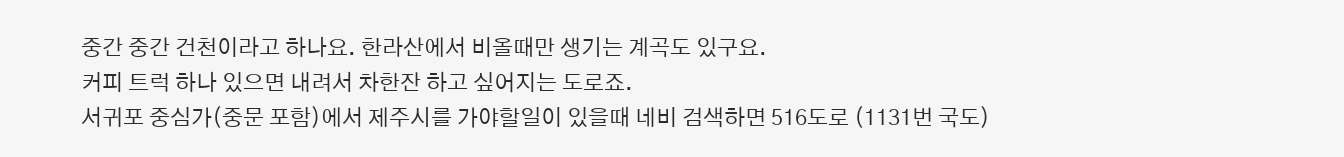중간 중간 건천이라고 하나요. 한라산에서 비올때만 생기는 계곡도 있구요.
커피 트럭 하나 있으면 내려서 차한잔 하고 싶어지는 도로죠.
서귀포 중심가(중문 포함)에서 제주시를 가야할일이 있을때 네비 검색하면 516도로 (1131번 국도)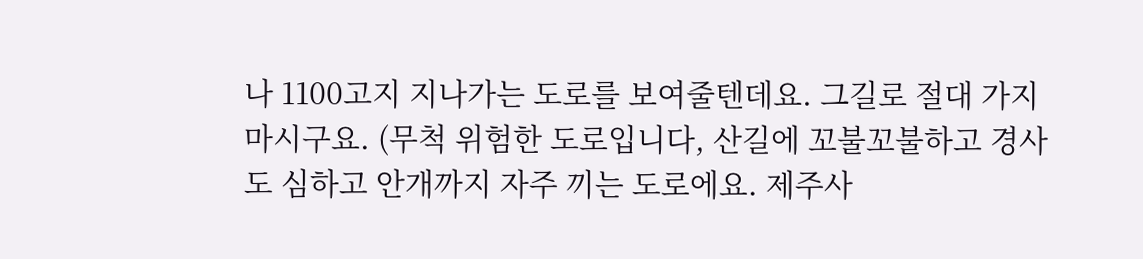나 1100고지 지나가는 도로를 보여줄텐데요. 그길로 절대 가지 마시구요. (무척 위험한 도로입니다, 산길에 꼬불꼬불하고 경사도 심하고 안개까지 자주 끼는 도로에요. 제주사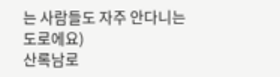는 사람들도 자주 안다니는 도로에요)
산록남로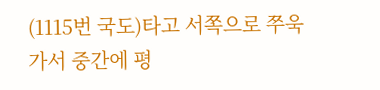(1115번 국도)타고 서쪽으로 쭈욱 가서 중간에 평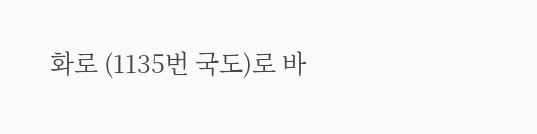화로 (1135번 국도)로 바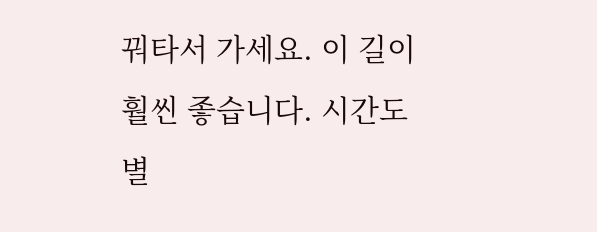꿔타서 가세요. 이 길이 훨씬 좋습니다. 시간도 별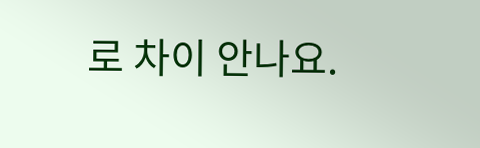로 차이 안나요.